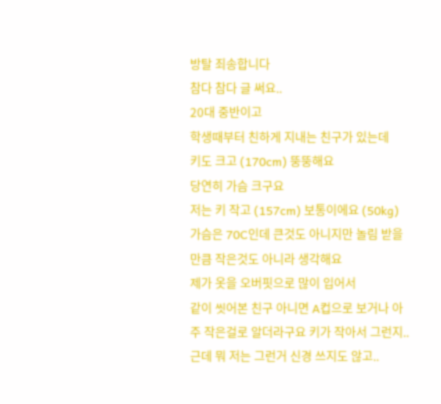방탈 죄송합니다
참다 참다 글 써요..
20대 중반이고
학생때부터 친하게 지내는 친구가 있는데
키도 크고 (170cm) 뚱뚱해요
당연히 가슴 크구요
저는 키 작고 (157cm) 보통이에요 (50kg)
가슴은 70C인데 큰것도 아니지만 놀림 받을만큼 작은것도 아니라 생각해요
제가 옷을 오버핏으로 많이 입어서
같이 씻어본 친구 아니면 A컵으로 보거나 아주 작은걸로 알더라구요 키가 작아서 그런지..
근데 뭐 저는 그런거 신경 쓰지도 않고..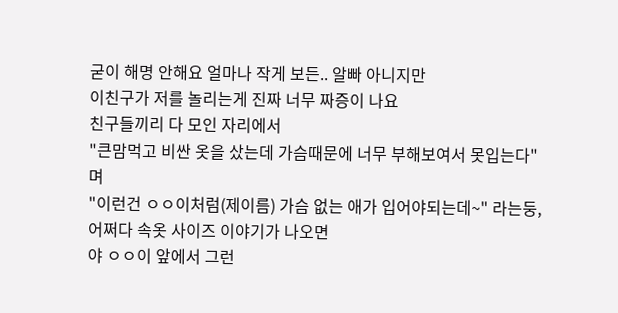굳이 해명 안해요 얼마나 작게 보든.. 알빠 아니지만
이친구가 저를 놀리는게 진짜 너무 짜증이 나요
친구들끼리 다 모인 자리에서
"큰맘먹고 비싼 옷을 샀는데 가슴때문에 너무 부해보여서 못입는다"며
"이런건 ㅇㅇ이처럼(제이름) 가슴 없는 애가 입어야되는데~" 라는둥,
어쩌다 속옷 사이즈 이야기가 나오면
야 ㅇㅇ이 앞에서 그런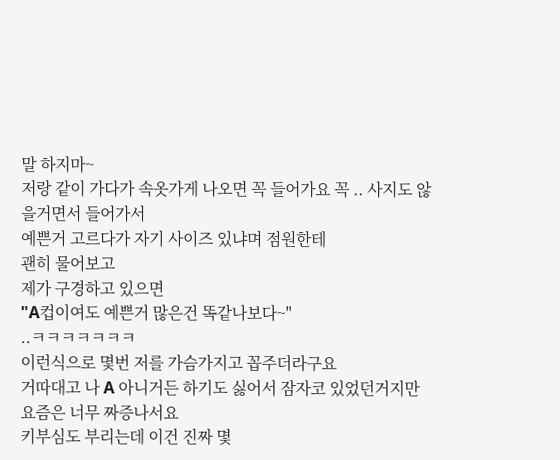말 하지마~
저랑 같이 가다가 속옷가게 나오면 꼭 들어가요 꼭 .. 사지도 않을거면서 들어가서
예쁜거 고르다가 자기 사이즈 있냐며 점원한테
괜히 물어보고
제가 구경하고 있으면
"A컵이여도 예쁜거 많은건 똑같나보다~"
..ㅋㅋㅋㅋㅋㅋㅋ
이런식으로 몇번 저를 가슴가지고 꼽주더라구요
거따대고 나 A 아니거든 하기도 싫어서 잠자코 있었던거지만 요즘은 너무 짜증나서요
키부심도 부리는데 이건 진짜 몇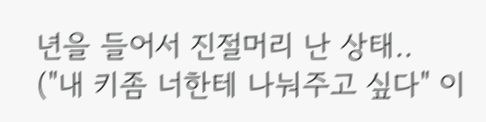년을 들어서 진절머리 난 상태..
("내 키좀 너한테 나눠주고 싶다" 이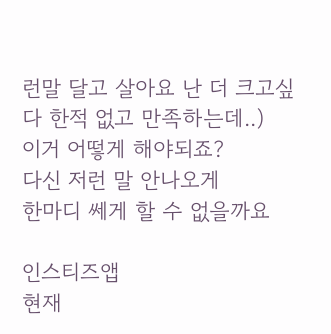런말 달고 살아요 난 더 크고싶다 한적 없고 만족하는데..)
이거 어떻게 해야되죠?
다신 저런 말 안나오게
한마디 쎄게 할 수 없을까요

인스티즈앱
현재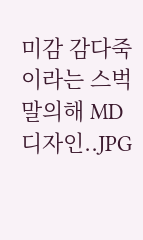미감 감다죽이라는 스벅 말의해 MD 디자인..JPG